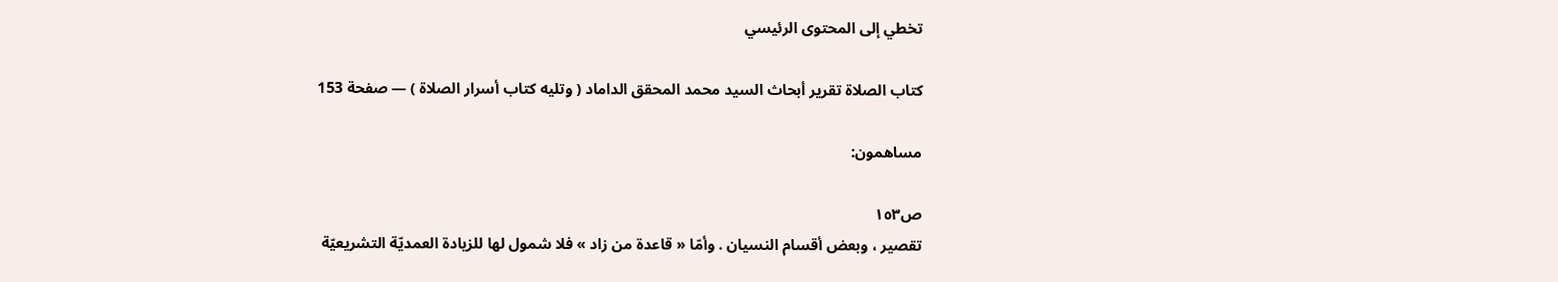تخطي إلى المحتوى الرئيسي

كتاب الصلاة تقرير أبحاث السيد محمد المحقق الداماد ( وتليه كتاب أسرار الصلاة ) — صفحة 153

مساهمون:

ص١٥٣
تقصير ، وبعض أقسام النسيان . وأمّا « قاعدة من زاد » فلا شمول لها للزيادة العمديّة التشريعيّة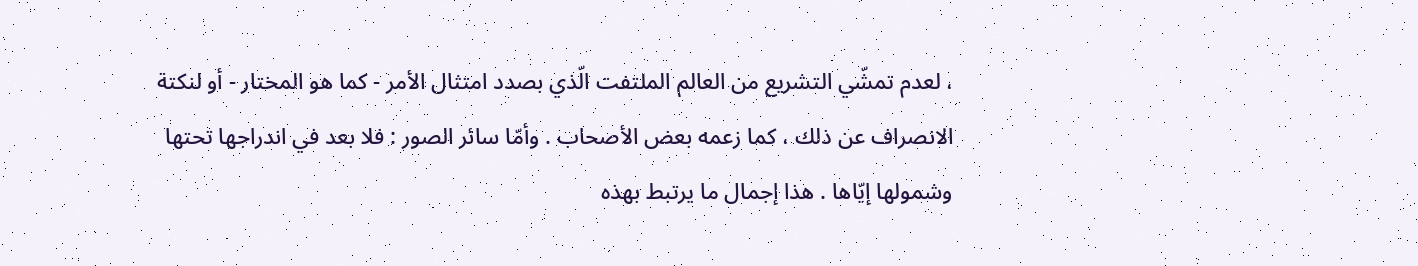، لعدم تمشّي التشريع من العالم الملتفت الّذي بصدد امتثال الأمر - كما هو المختار - أو لنكتة الانصراف عن ذلك ، كما زعمه بعض الأصحاب . وأمّا سائر الصور : فلا بعد في اندراجها تحتها وشمولها إيّاها . هذا إجمال ما يرتبط بهذه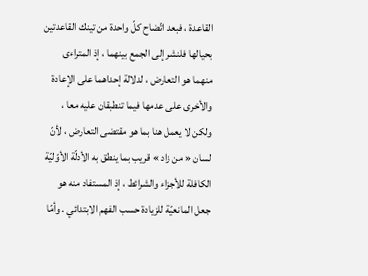القاعدة ، فبعد اتّضاح كلّ واحدة من تينك القاعدتين بحيالها فلنشر إلى الجمع بينهما ، إذ المتراءى منهما هو التعارض ، لدلالة إحداهما على الإعادة والأخرى على عدمها فيما تنطبقان عليه معا ، ولكن لا يعمل هنا بما هو مقتضى التعارض ، لأنّ لسان « من زاد » قريب بما ينطق به الأدلّة الأوّليّة الكافلة للأجزاء والشرائط ، إذ المستفاد منه هو جعل المانعيّة للزيادة حسب الفهم الابتدائي . وأمّا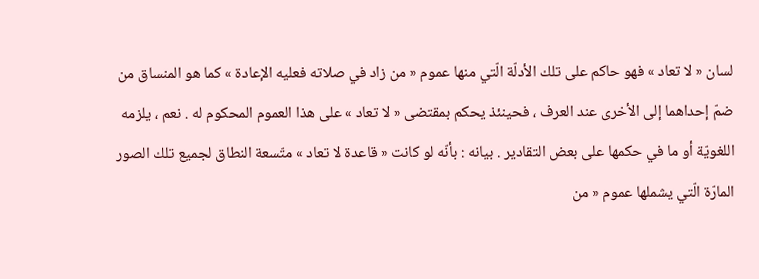لسان « لا تعاد » فهو حاكم على تلك الأدلّة الّتي منها عموم « من زاد في صلاته فعليه الإعادة » كما هو المنساق من ضمّ إحداهما إلى الأخرى عند العرف ، فحينئذ يحكم بمقتضى « لا تعاد » على هذا العموم المحكوم له . نعم ، يلزمه اللغويّة أو ما في حكمها على بعض التقادير . بيانه : بأنّه لو كانت « قاعدة لا تعاد » متّسعة النطاق لجميع تلك الصور المارّة الّتي يشملها عموم « من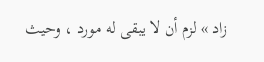زاد » لزم أن لا يبقى له مورد ، وحيث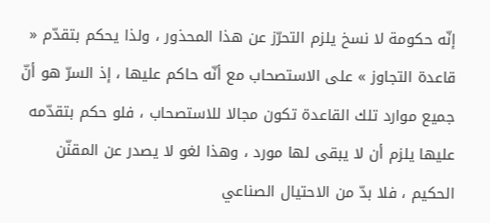إنّه حكومة لا نسخ يلزم التحرّز عن هذا المحذور ، ولذا يحكم بتقدّم « قاعدة التجاوز » على الاستصحاب مع أنّه حاكم عليها ، إذ السرّ هو أنّ جميع موارد تلك القاعدة تكون مجالا للاستصحاب ، فلو حكم بتقدّمه عليها يلزم أن لا يبقى لها مورد ، وهذا لغو لا يصدر عن المقنّن الحكيم ، فلا بدّ من الاحتيال الصناعي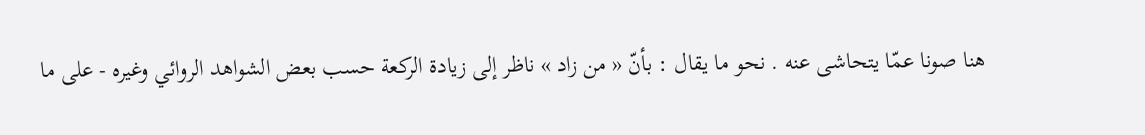هنا صونا عمّا يتحاشى عنه . نحو ما يقال : بأنّ « من زاد » ناظر إلى زيادة الركعة حسب بعض الشواهد الروائي وغيره - على ما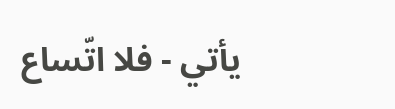يأتي - فلا اتّساع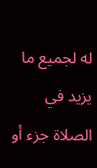له لجميع ما يزيد في الصلاة جزء أو